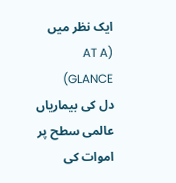ایک نظر میں (AT A GLANCE)
دل کی بیماریاں عالمی سطح پر اموات کی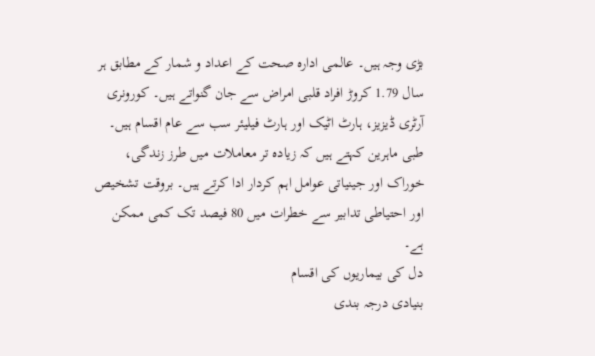بڑی وجہ ہیں۔ عالمی ادارہ صحت کے اعداد و شمار کے مطابق ہر سال 1.79 کروڑ افراد قلبی امراض سے جان گنواتے ہیں۔ کورونری آرٹری ڈیزیز، ہارٹ اٹیک اور ہارٹ فیلیئر سب سے عام اقسام ہیں۔ طبی ماہرین کہتے ہیں کہ زیادہ تر معاملات میں طرز زندگی، خوراک اور جینیاتی عوامل اہم کردار ادا کرتے ہیں۔ بروقت تشخیص اور احتیاطی تدابیر سے خطرات میں 80 فیصد تک کمی ممکن ہے۔
دل کی بیماریوں کی اقسام
بنیادی درجہ بندی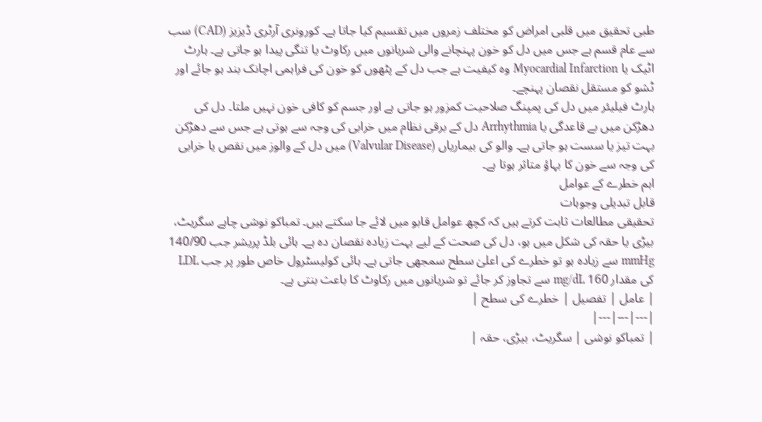طبی تحقیق میں قلبی امراض کو مختلف زمروں میں تقسیم کیا جاتا ہے۔ کورونری آرٹری ڈیزیز (CAD) سب سے عام قسم ہے جس میں دل کو خون پہنچانے والی شریانوں میں رکاوٹ یا تنگی پیدا ہو جاتی ہے۔ ہارٹ اٹیک یا Myocardial Infarction وہ کیفیت ہے جب دل کے پٹھوں کو خون کی فراہمی اچانک بند ہو جائے اور ٹشو کو مستقل نقصان پہنچے۔
ہارٹ فیلیئر میں دل کی پمپنگ صلاحیت کمزور ہو جاتی ہے اور جسم کو کافی خون نہیں ملتا۔ دل کی دھڑکن میں بے قاعدگی یا Arrhythmia دل کے برقی نظام میں خرابی کی وجہ سے ہوتی ہے جس سے دھڑکن بہت تیز یا سست ہو جاتی ہے۔ والو کی بیماریاں (Valvular Disease) میں دل کے والوز میں نقص یا خرابی کی وجہ سے خون کا بہاؤ متاثر ہوتا ہے۔
اہم خطرے کے عوامل
قابل تبدیلی وجوہات
تحقیقی مطالعات ثابت کرتے ہیں کہ کچھ عوامل قابو میں لائے جا سکتے ہیں۔ تمباکو نوشی چاہے سگریٹ، بیڑی یا حقہ کی شکل میں ہو، دل کی صحت کے لیے بہت زیادہ نقصان دہ ہے۔ ہائی بلڈ پریشر جب 140/90 mmHg سے زیادہ ہو تو خطرے کی اعلیٰ سطح سمجھی جاتی ہے۔ ہائی کولیسٹرول خاص طور پر جب LDL کی مقدار 160 mg/dL سے تجاوز کر جائے تو شریانوں میں رکاوٹ کا باعث بنتی ہے۔
| عامل | تفصیل | خطرے کی سطح |
|---|---|---|
| تمباکو نوشی | سگریٹ، بیڑی، حقہ |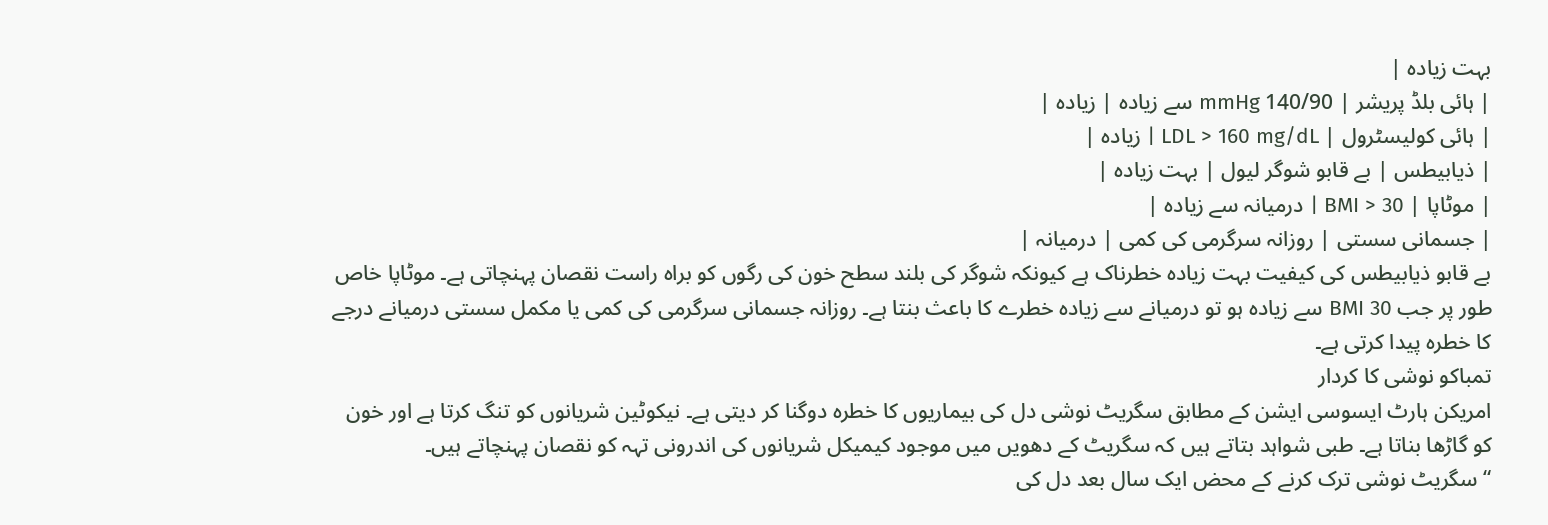بہت زیادہ |
| ہائی بلڈ پریشر | 140/90 mmHg سے زیادہ | زیادہ |
| ہائی کولیسٹرول | LDL > 160 mg/dL | زیادہ |
| ذیابیطس | بے قابو شوگر لیول | بہت زیادہ |
| موٹاپا | BMI > 30 | درمیانہ سے زیادہ |
| جسمانی سستی | روزانہ سرگرمی کی کمی | درمیانہ |
بے قابو ذیابیطس کی کیفیت بہت زیادہ خطرناک ہے کیونکہ شوگر کی بلند سطح خون کی رگوں کو براہ راست نقصان پہنچاتی ہے۔ موٹاپا خاص طور پر جب BMI 30 سے زیادہ ہو تو درمیانے سے زیادہ خطرے کا باعث بنتا ہے۔ روزانہ جسمانی سرگرمی کی کمی یا مکمل سستی درمیانے درجے کا خطرہ پیدا کرتی ہے۔
تمباکو نوشی کا کردار
امریکن ہارٹ ایسوسی ایشن کے مطابق سگریٹ نوشی دل کی بیماریوں کا خطرہ دوگنا کر دیتی ہے۔ نیکوٹین شریانوں کو تنگ کرتا ہے اور خون کو گاڑھا بناتا ہے۔ طبی شواہد بتاتے ہیں کہ سگریٹ کے دھویں میں موجود کیمیکل شریانوں کی اندرونی تہہ کو نقصان پہنچاتے ہیں۔
“سگریٹ نوشی ترک کرنے کے محض ایک سال بعد دل کی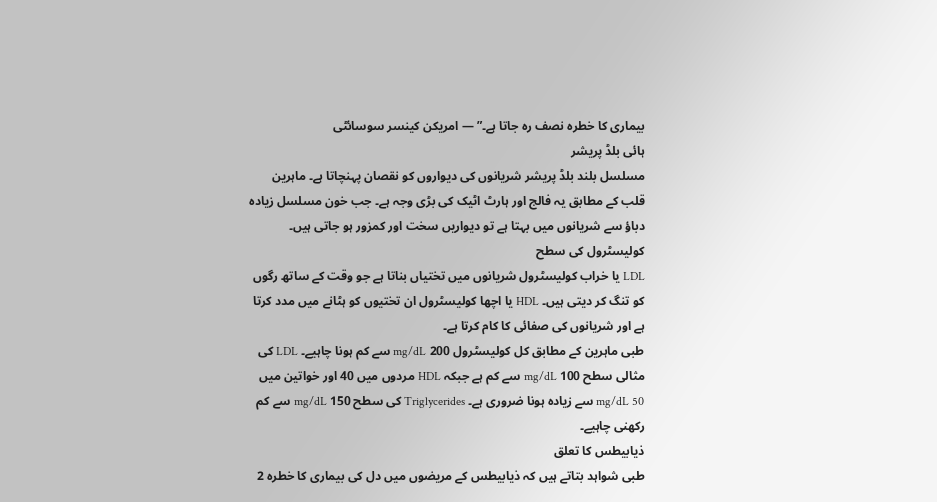بیماری کا خطرہ نصف رہ جاتا ہے۔” — امریکن کینسر سوسائٹی
ہائی بلڈ پریشر
مسلسل بلند بلڈ پریشر شریانوں کی دیواروں کو نقصان پہنچاتا ہے۔ ماہرین قلب کے مطابق یہ فالج اور ہارٹ اٹیک کی بڑی وجہ ہے۔ جب خون مسلسل زیادہ دباؤ سے شریانوں میں بہتا ہے تو دیواریں سخت اور کمزور ہو جاتی ہیں۔
کولیسٹرول کی سطح
LDL یا خراب کولیسٹرول شریانوں میں تختیاں بناتا ہے جو وقت کے ساتھ رگوں کو تنگ کر دیتی ہیں۔ HDL یا اچھا کولیسٹرول ان تختیوں کو ہٹانے میں مدد کرتا ہے اور شریانوں کی صفائی کا کام کرتا ہے۔
طبی ماہرین کے مطابق کل کولیسٹرول 200 mg/dL سے کم ہونا چاہیے۔ LDL کی مثالی سطح 100 mg/dL سے کم ہے جبکہ HDL مردوں میں 40 اور خواتین میں 50 mg/dL سے زیادہ ہونا ضروری ہے۔ Triglycerides کی سطح 150 mg/dL سے کم رکھنی چاہیے۔
ذیابیطس کا تعلق
طبی شواہد بتاتے ہیں کہ ذیابیطس کے مریضوں میں دل کی بیماری کا خطرہ 2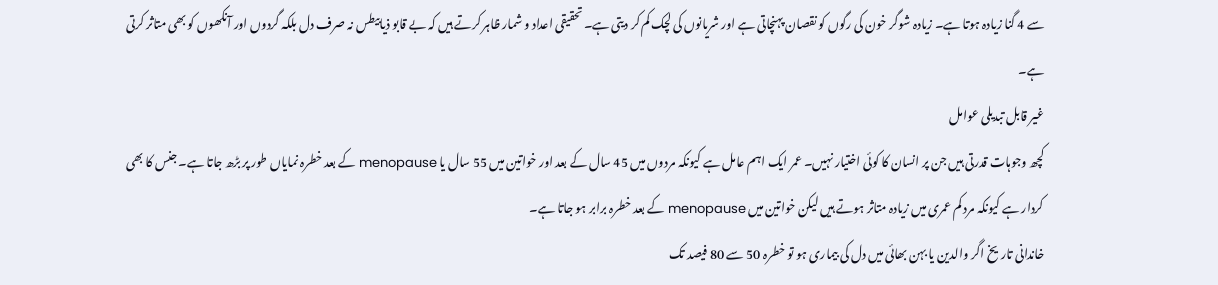سے 4 گنا زیادہ ہوتا ہے۔ زیادہ شوگر خون کی رگوں کو نقصان پہنچاتی ہے اور شریانوں کی لچک کم کر دیتی ہے۔ تحقیقی اعداد و شمار ظاہر کرتے ہیں کہ بے قابو ذیابیطس نہ صرف دل بلکہ گردوں اور آنکھوں کو بھی متاثر کرتی ہے۔
غیر قابل تبدیلی عوامل
کچھ وجوہات قدرتی ہیں جن پر انسان کا کوئی اختیار نہیں۔ عمر ایک اہم عامل ہے کیونکہ مردوں میں 45 سال کے بعد اور خواتین میں 55 سال یا menopause کے بعد خطرہ نمایاں طور پر بڑھ جاتا ہے۔ جنس کا بھی کردار ہے کیونکہ مرد کم عمری میں زیادہ متاثر ہوتے ہیں لیکن خواتین میں menopause کے بعد خطرہ برابر ہو جاتا ہے۔
خاندانی تاریخ اگر والدین یا بہن بھائی میں دل کی بیماری ہو تو خطرہ 50 سے 80 فیصد تک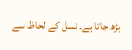بڑھ جاتا ہے۔ نسل کے لحاظ سے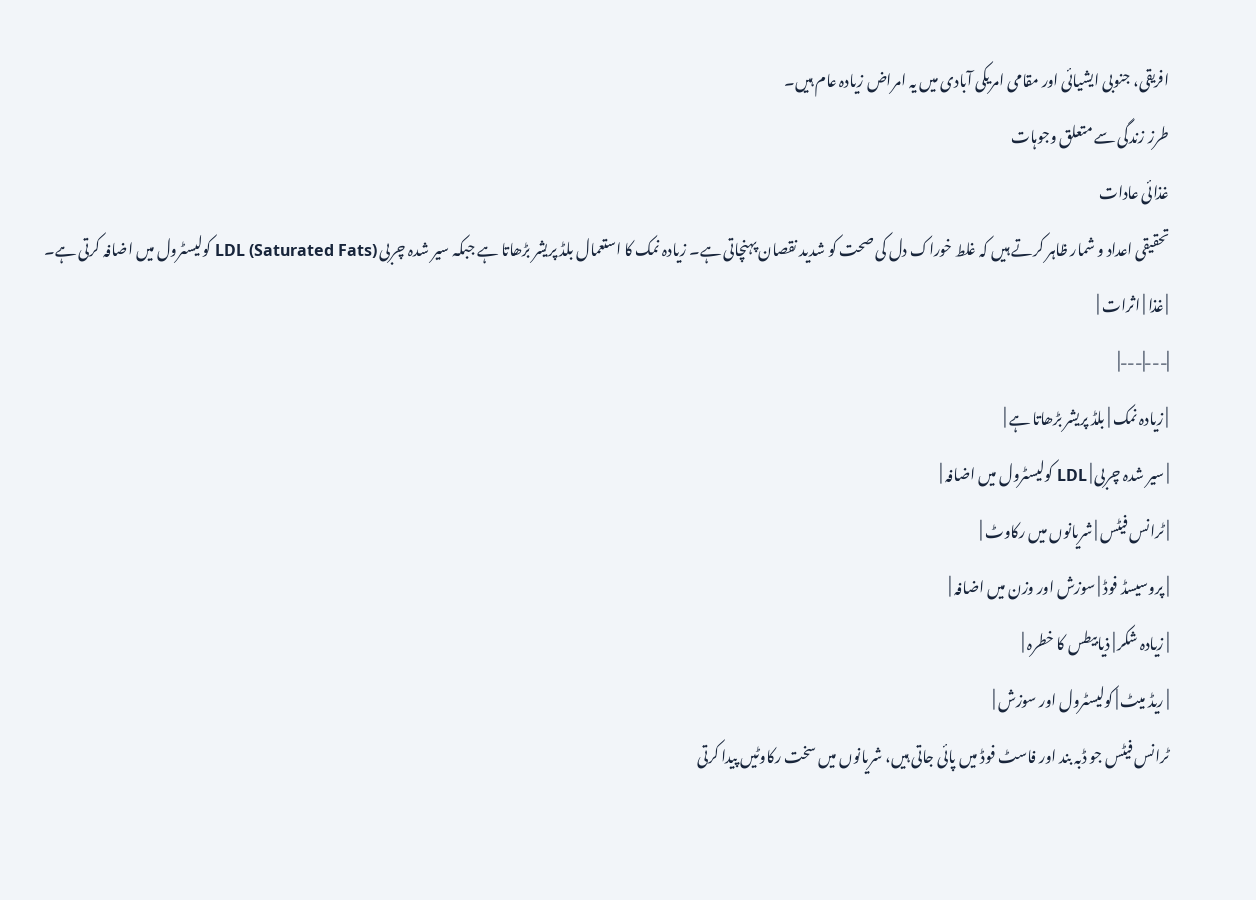افریقی، جنوبی ایشیائی اور مقامی امریکی آبادی میں یہ امراض زیادہ عام ہیں۔
طرز زندگی سے متعلق وجوہات
غذائی عادات
تحقیقی اعداد و شمار ظاہر کرتے ہیں کہ غلط خوراک دل کی صحت کو شدید نقصان پہنچاتی ہے۔ زیادہ نمک کا استعمال بلڈ پریشر بڑھاتا ہے جبکہ سیر شدہ چربی (Saturated Fats) LDL کولیسٹرول میں اضافہ کرتی ہے۔
| غذا | اثرات |
|---|---|
| زیادہ نمک | بلڈ پریشر بڑھاتا ہے |
| سیر شدہ چربی | LDL کولیسٹرول میں اضافہ |
| ٹرانس فیٹس | شریانوں میں رکاوٹ |
| پروسیسڈ فوڈ | سوزش اور وزن میں اضافہ |
| زیادہ شکر | ذیابیطس کا خطرہ |
| ریڈ میٹ | کولیسٹرول اور سوزش |
ٹرانس فیٹس جو ڈبہ بند اور فاسٹ فوڈ میں پائی جاتی ہیں، شریانوں میں سخت رکاوٹیں پیدا کرتی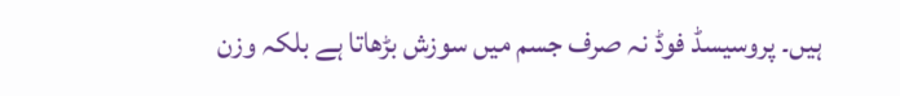ہیں۔ پروسیسڈ فوڈ نہ صرف جسم میں سوزش بڑھاتا ہے بلکہ وزن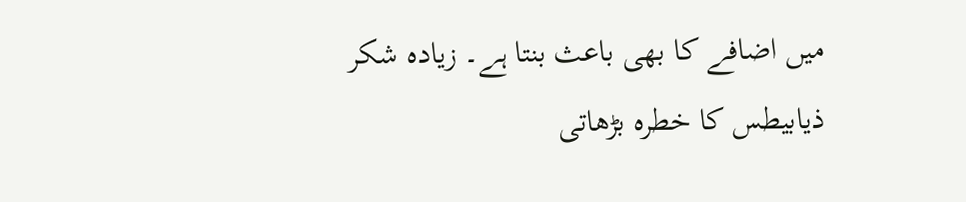میں اضافے کا بھی باعث بنتا ہے۔ زیادہ شکر ذیابیطس کا خطرہ بڑھاتی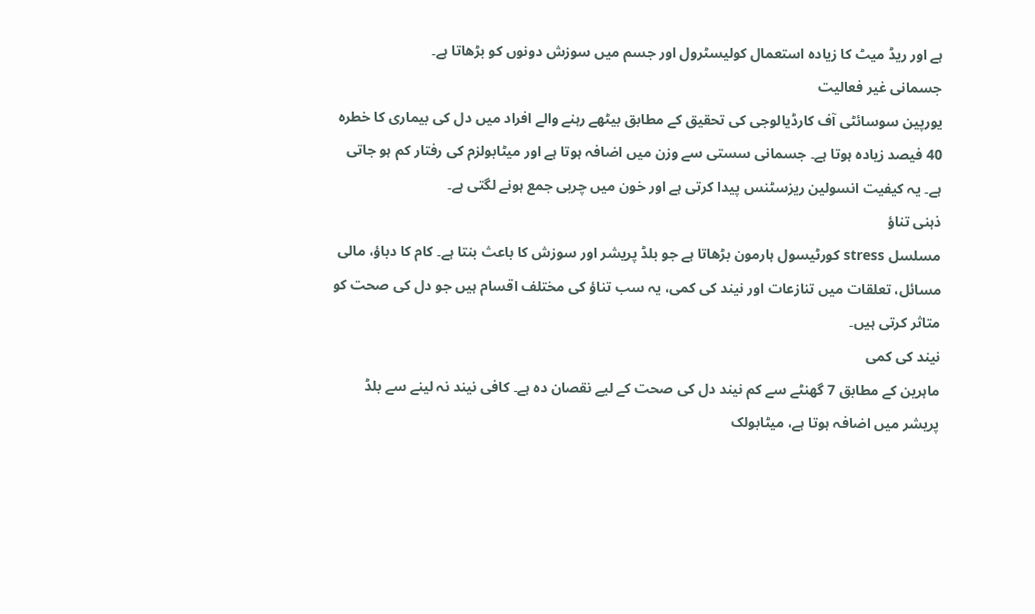ہے اور ریڈ میٹ کا زیادہ استعمال کولیسٹرول اور جسم میں سوزش دونوں کو بڑھاتا ہے۔
جسمانی غیر فعالیت
یورپین سوسائٹی آف کارڈیالوجی کی تحقیق کے مطابق بیٹھے رہنے والے افراد میں دل کی بیماری کا خطرہ 40 فیصد زیادہ ہوتا ہے۔ جسمانی سستی سے وزن میں اضافہ ہوتا ہے اور میٹابولزم کی رفتار کم ہو جاتی ہے۔ یہ کیفیت انسولین ریزسٹنس پیدا کرتی ہے اور خون میں چربی جمع ہونے لگتی ہے۔
ذہنی تناؤ
مسلسل stress کورٹیسول ہارمون بڑھاتا ہے جو بلڈ پریشر اور سوزش کا باعث بنتا ہے۔ کام کا دباؤ، مالی مسائل، تعلقات میں تنازعات اور نیند کی کمی، یہ سب تناؤ کی مختلف اقسام ہیں جو دل کی صحت کو متاثر کرتی ہیں۔
نیند کی کمی
ماہرین کے مطابق 7 گھنٹے سے کم نیند دل کی صحت کے لیے نقصان دہ ہے۔ کافی نیند نہ لینے سے بلڈ پریشر میں اضافہ ہوتا ہے، میٹابولک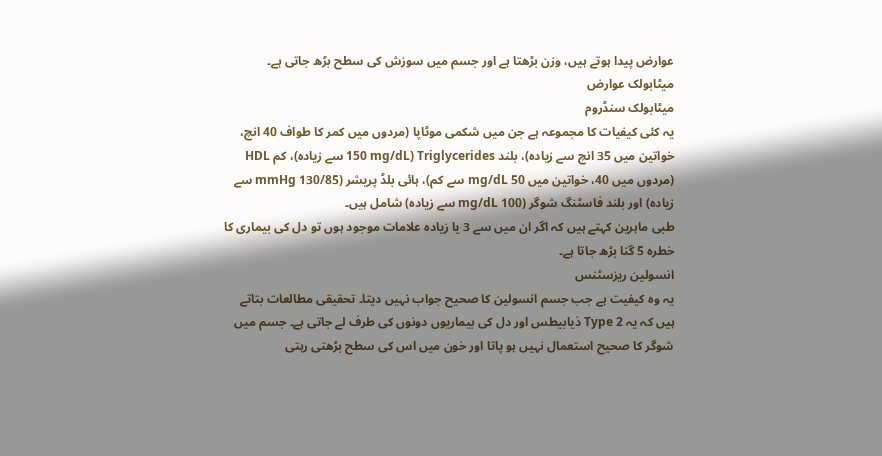عوارض پیدا ہوتے ہیں، وزن بڑھتا ہے اور جسم میں سوزش کی سطح بڑھ جاتی ہے۔
میٹابولک عوارض
میٹابولک سنڈروم
یہ کئی کیفیات کا مجموعہ ہے جن میں شکمی موٹاپا (مردوں میں کمر کا طواف 40 انچ، خواتین میں 35 انچ سے زیادہ)، بلند Triglycerides (150 mg/dL سے زیادہ)، کم HDL (مردوں میں 40، خواتین میں 50 mg/dL سے کم)، ہائی بلڈ پریشر (130/85 mmHg سے زیادہ) اور بلند فاسٹنگ شوگر (100 mg/dL سے زیادہ) شامل ہیں۔
طبی ماہرین کہتے ہیں کہ اگر ان میں سے 3 یا زیادہ علامات موجود ہوں تو دل کی بیماری کا خطرہ 5 گنا بڑھ جاتا ہے۔
انسولین ریزسٹنس
یہ وہ کیفیت ہے جب جسم انسولین کا صحیح جواب نہیں دیتا۔ تحقیقی مطالعات بتاتے ہیں کہ یہ Type 2 ذیابیطس اور دل کی بیماریوں دونوں کی طرف لے جاتی ہے۔ جسم میں شوگر کا صحیح استعمال نہیں ہو پاتا اور خون میں اس کی سطح بڑھتی رہتی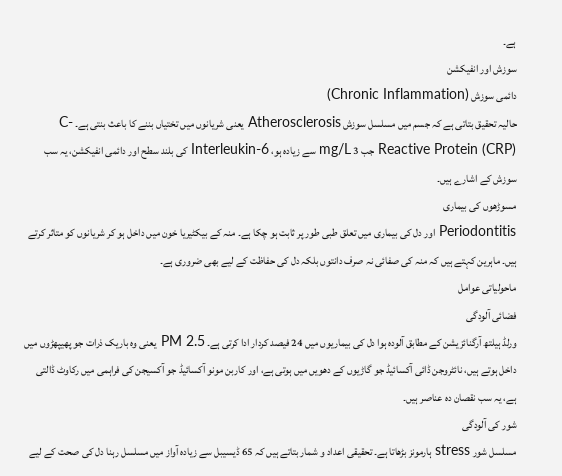ہے۔
سوزش اور انفیکشن
دائمی سوزش (Chronic Inflammation)
حالیہ تحقیق بتاتی ہے کہ جسم میں مسلسل سوزش Atherosclerosis یعنی شریانوں میں تختیاں بننے کا باعث بنتی ہے۔ C-Reactive Protein (CRP) جب 3 mg/L سے زیادہ ہو، Interleukin-6 کی بلند سطح اور دائمی انفیکشن، یہ سب سوزش کے اشارے ہیں۔
مسوڑھوں کی بیماری
Periodontitis اور دل کی بیماری میں تعلق طبی طور پر ثابت ہو چکا ہے۔ منہ کے بیکٹیریا خون میں داخل ہو کر شریانوں کو متاثر کرتے ہیں۔ ماہرین کہتے ہیں کہ منہ کی صفائی نہ صرف دانتوں بلکہ دل کی حفاظت کے لیے بھی ضروری ہے۔
ماحولیاتی عوامل
فضائی آلودگی
ورلڈ ہیلتھ آرگنائزیشن کے مطابق آلودہ ہوا دل کی بیماریوں میں 24 فیصد کردار ادا کرتی ہے۔ PM 2.5 یعنی وہ باریک ذرات جو پھیپھڑوں میں داخل ہوتے ہیں، نائٹروجن ڈائی آکسائیڈ جو گاڑیوں کے دھویں میں ہوتی ہے، اور کاربن مونو آکسائیڈ جو آکسیجن کی فراہمی میں رکاوٹ ڈالتی ہے، یہ سب نقصان دہ عناصر ہیں۔
شور کی آلودگی
مسلسل شور stress ہارمونز بڑھاتا ہے۔ تحقیقی اعداد و شمار بتاتے ہیں کہ 65 ڈیسیبل سے زیادہ آواز میں مسلسل رہنا دل کی صحت کے لیے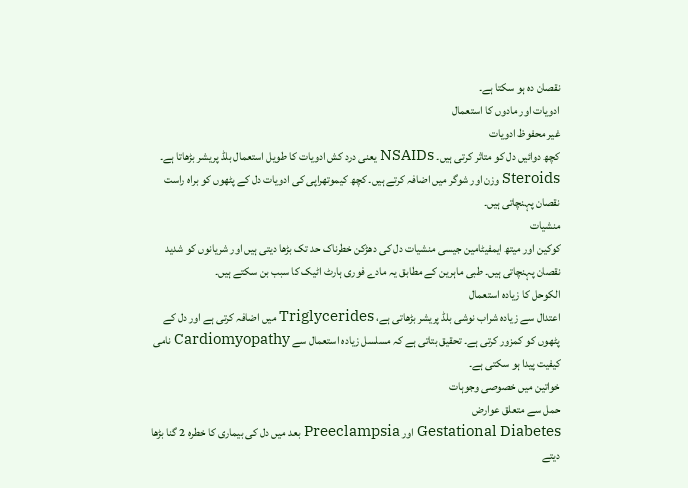نقصان دہ ہو سکتا ہے۔
ادویات اور مادوں کا استعمال
غیر محفوظ ادویات
کچھ دوائیں دل کو متاثر کرتی ہیں۔ NSAIDs یعنی درد کش ادویات کا طویل استعمال بلڈ پریشر بڑھاتا ہے۔ Steroids وزن اور شوگر میں اضافہ کرتے ہیں۔ کچھ کیموتھراپی کی ادویات دل کے پٹھوں کو براہ راست نقصان پہنچاتی ہیں۔
منشیات
کوکین اور میتھ ایمفیٹامین جیسی منشیات دل کی دھڑکن خطرناک حد تک بڑھا دیتی ہیں اور شریانوں کو شدید نقصان پہنچاتی ہیں۔ طبی ماہرین کے مطابق یہ مادے فوری ہارٹ اٹیک کا سبب بن سکتے ہیں۔
الکوحل کا زیادہ استعمال
اعتدال سے زیادہ شراب نوشی بلڈ پریشر بڑھاتی ہے، Triglycerides میں اضافہ کرتی ہے اور دل کے پٹھوں کو کمزور کرتی ہے۔ تحقیق بتاتی ہے کہ مسلسل زیادہ استعمال سے Cardiomyopathy نامی کیفیت پیدا ہو سکتی ہے۔
خواتین میں خصوصی وجوہات
حمل سے متعلق عوارض
Gestational Diabetes اور Preeclampsia بعد میں دل کی بیماری کا خطرہ 2 گنا بڑھا دیتے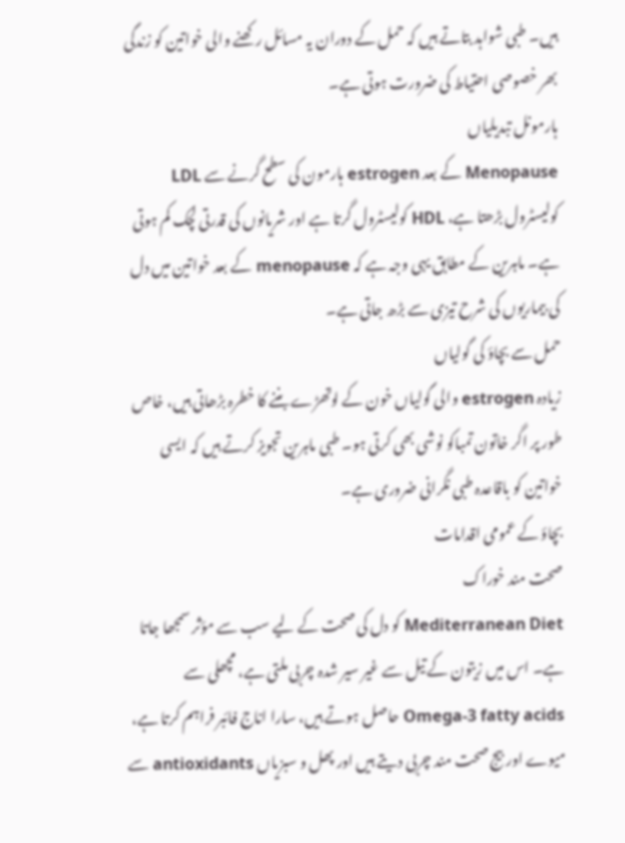ہیں۔ طبی شواہد بتاتے ہیں کہ حمل کے دوران یہ مسائل رکھنے والی خواتین کو زندگی بھر خصوصی احتیاط کی ضرورت ہوتی ہے۔
ہارمونل تبدیلیاں
Menopause کے بعد estrogen ہارمون کی سطح گرنے سے LDL کولیسٹرول بڑھتا ہے، HDL کولیسٹرول گرتا ہے اور شریانوں کی قدرتی لچک کم ہوتی ہے۔ ماہرین کے مطابق یہی وجہ ہے کہ menopause کے بعد خواتین میں دل کی بیماریوں کی شرح تیزی سے بڑھ جاتی ہے۔
حمل سے بچاؤ کی گولیاں
زیادہ estrogen والی گولیاں خون کے لوتھڑے بننے کا خطرہ بڑھاتی ہیں، خاص طور پر اگر خاتون تمباکو نوشی بھی کرتی ہو۔ طبی ماہرین تجویز کرتے ہیں کہ ایسی خواتین کو باقاعدہ طبی نگرانی ضروری ہے۔
بچاؤ کے عمومی اقدامات
صحت مند خوراک
Mediterranean Diet کو دل کی صحت کے لیے سب سے مؤثر سمجھا جاتا ہے۔ اس میں زیتون کے تیل سے غیر سیر شدہ چربی ملتی ہے، مچھلی سے Omega-3 fatty acids حاصل ہوتے ہیں، سارا اناج فائبر فراہم کرتا ہے، میوے اور بیج صحت مند چربی دیتے ہیں اور پھل و سبزیاں antioxidants سے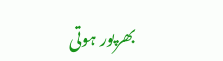بھرپور ہوتی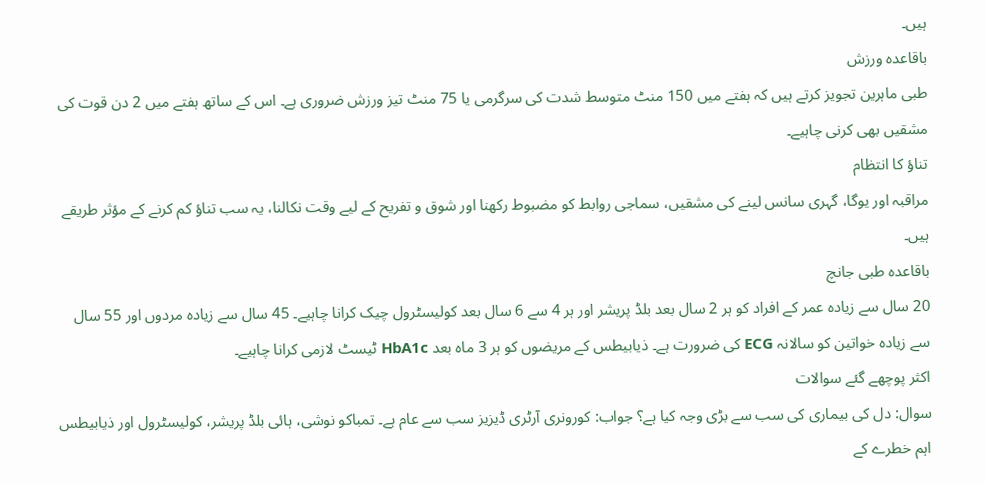ہیں۔
باقاعدہ ورزش
طبی ماہرین تجویز کرتے ہیں کہ ہفتے میں 150 منٹ متوسط شدت کی سرگرمی یا 75 منٹ تیز ورزش ضروری ہے۔ اس کے ساتھ ہفتے میں 2 دن قوت کی مشقیں بھی کرنی چاہیے۔
تناؤ کا انتظام
مراقبہ اور یوگا، گہری سانس لینے کی مشقیں، سماجی روابط کو مضبوط رکھنا اور شوق و تفریح کے لیے وقت نکالنا، یہ سب تناؤ کم کرنے کے مؤثر طریقے ہیں۔
باقاعدہ طبی جانچ
20 سال سے زیادہ عمر کے افراد کو ہر 2 سال بعد بلڈ پریشر اور ہر 4 سے 6 سال بعد کولیسٹرول چیک کرانا چاہیے۔ 45 سال سے زیادہ مردوں اور 55 سال سے زیادہ خواتین کو سالانہ ECG کی ضرورت ہے۔ ذیابیطس کے مریضوں کو ہر 3 ماہ بعد HbA1c ٹیسٹ لازمی کرانا چاہیے۔
اکثر پوچھے گئے سوالات
سوال: دل کی بیماری کی سب سے بڑی وجہ کیا ہے؟ جواب: کورونری آرٹری ڈیزیز سب سے عام ہے۔ تمباکو نوشی، ہائی بلڈ پریشر، کولیسٹرول اور ذیابیطس اہم خطرے کے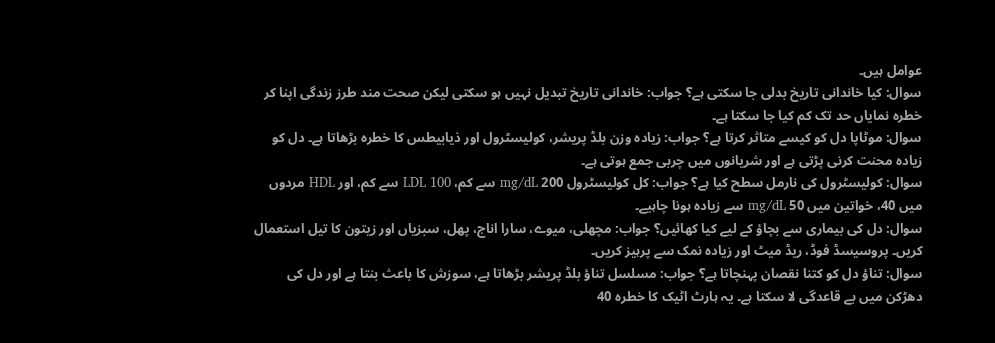عوامل ہیں۔
سوال: کیا خاندانی تاریخ بدلی جا سکتی ہے؟ جواب: خاندانی تاریخ تبدیل نہیں ہو سکتی لیکن صحت مند طرز زندگی اپنا کر خطرہ نمایاں حد تک کم کیا جا سکتا ہے۔
سوال: موٹاپا دل کو کیسے متاثر کرتا ہے؟ جواب: زیادہ وزن بلڈ پریشر، کولیسٹرول اور ذیابیطس کا خطرہ بڑھاتا ہے۔ دل کو زیادہ محنت کرنی پڑتی ہے اور شریانوں میں چربی جمع ہوتی ہے۔
سوال: کولیسٹرول کی نارمل سطح کیا ہے؟ جواب: کل کولیسٹرول 200 mg/dL سے کم، LDL 100 سے کم، اور HDL مردوں میں 40، خواتین میں 50 mg/dL سے زیادہ ہونا چاہیے۔
سوال: دل کی بیماری سے بچاؤ کے لیے کیا کھائیں؟ جواب: مچھلی، میوے، سارا اناج، پھل، سبزیاں اور زیتون کا تیل استعمال کریں۔ پروسیسڈ فوڈ، ریڈ میٹ اور زیادہ نمک سے پرہیز کریں۔
سوال: تناؤ دل کو کتنا نقصان پہنچاتا ہے؟ جواب: مسلسل تناؤ بلڈ پریشر بڑھاتا ہے، سوزش کا باعث بنتا ہے اور دل کی دھڑکن میں بے قاعدگی لا سکتا ہے۔ یہ ہارٹ اٹیک کا خطرہ 40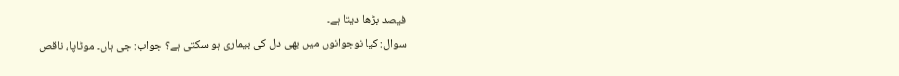فیصد بڑھا دیتا ہے۔
سوال: کیا نوجوانوں میں بھی دل کی بیماری ہو سکتی ہے؟ جواب: جی ہاں۔ موٹاپا، ناقص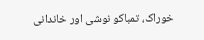خوراک، تمباکو نوشی اور خاندانی